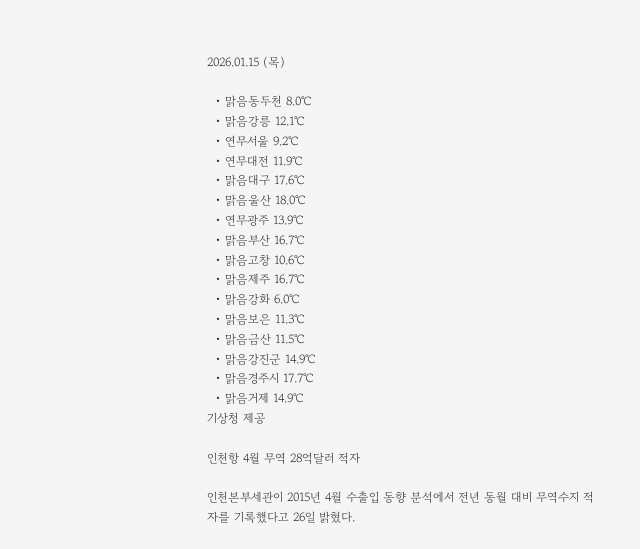2026.01.15 (목)

  • 맑음동두천 8.0℃
  • 맑음강릉 12.1℃
  • 연무서울 9.2℃
  • 연무대전 11.9℃
  • 맑음대구 17.6℃
  • 맑음울산 18.0℃
  • 연무광주 13.9℃
  • 맑음부산 16.7℃
  • 맑음고창 10.6℃
  • 맑음제주 16.7℃
  • 맑음강화 6.0℃
  • 맑음보은 11.3℃
  • 맑음금산 11.5℃
  • 맑음강진군 14.9℃
  • 맑음경주시 17.7℃
  • 맑음거제 14.9℃
기상청 제공

인천항 4월 무역 28억달러 적자

인천본부세관이 2015년 4월 수출입 동향 분석에서 전년 동월 대비 무역수지 적자를 기록했다고 26일 밝혔다.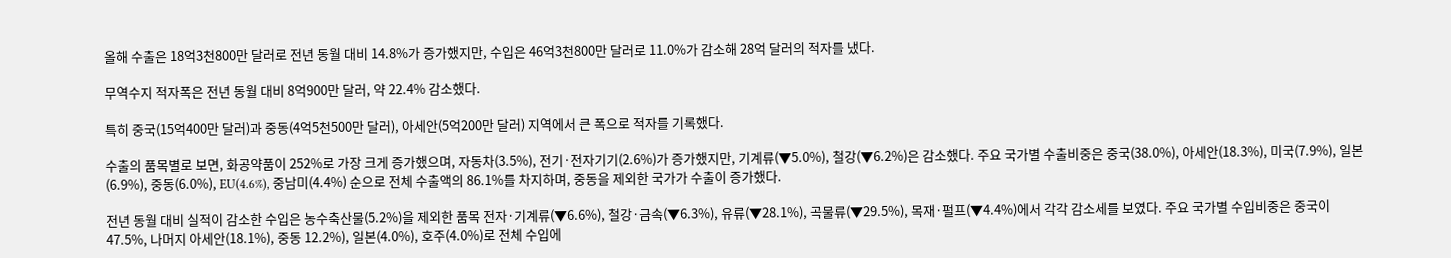올해 수출은 18억3천800만 달러로 전년 동월 대비 14.8%가 증가했지만, 수입은 46억3천800만 달러로 11.0%가 감소해 28억 달러의 적자를 냈다.

무역수지 적자폭은 전년 동월 대비 8억900만 달러, 약 22.4% 감소했다.

특히 중국(15억400만 달러)과 중동(4억5천500만 달러), 아세안(5억200만 달러) 지역에서 큰 폭으로 적자를 기록했다.

수출의 품목별로 보면, 화공약품이 252%로 가장 크게 증가했으며, 자동차(3.5%), 전기·전자기기(2.6%)가 증가했지만, 기계류(▼5.0%), 철강(▼6.2%)은 감소했다. 주요 국가별 수출비중은 중국(38.0%), 아세안(18.3%), 미국(7.9%), 일본(6.9%), 중동(6.0%), EU(4.6%), 중남미(4.4%) 순으로 전체 수출액의 86.1%를 차지하며, 중동을 제외한 국가가 수출이 증가했다.

전년 동월 대비 실적이 감소한 수입은 농수축산물(5.2%)을 제외한 품목 전자·기계류(▼6.6%), 철강·금속(▼6.3%), 유류(▼28.1%), 곡물류(▼29.5%), 목재·펄프(▼4.4%)에서 각각 감소세를 보였다. 주요 국가별 수입비중은 중국이 47.5%, 나머지 아세안(18.1%), 중동 12.2%), 일본(4.0%), 호주(4.0%)로 전체 수입에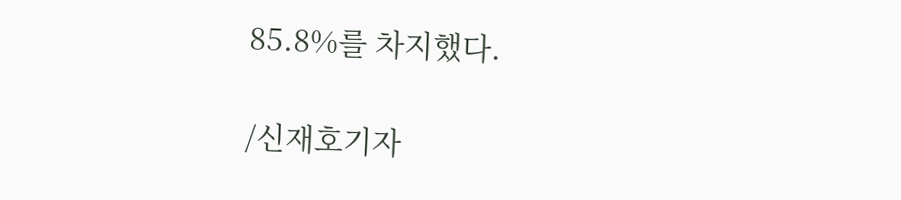85.8%를 차지했다.

/신재호기자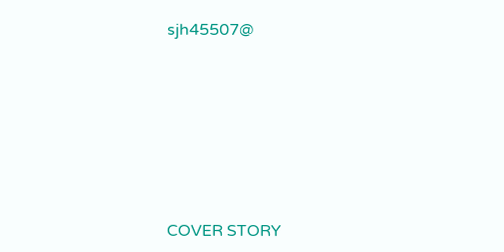sjh45507@








COVER STORY